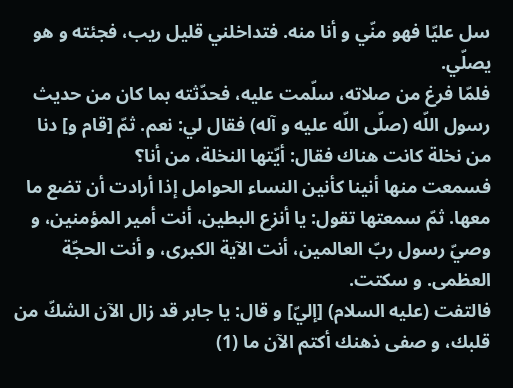سل عليّا فهو منّي و أنا منه. فتداخلني قليل ريب، فجئته و هو يصلّي.
فلمّا فرغ من صلاته، سلّمت عليه، فحدّثته بما كان من حديث رسول اللّه (صلّى اللّه عليه و آله) فقال لي: نعم. ثمّ [قام و] دنا من نخلة كانت هناك فقال: أيّتها النخلة، من أنا؟
فسمعت منها أنينا كأنين النساء الحوامل إذا أرادت أن تضع ما معها. ثمّ سمعتها تقول: يا أنزع البطين، أنت أمير المؤمنين، و وصيّ رسول ربّ العالمين، أنت الآية الكبرى، و أنت الحجّة العظمى. و سكتت.
فالتفت (عليه السلام) [إليّ] و قال: يا جابر قد زال الآن الشكّ من قلبك، و صفى ذهنك أكتم الآن ما (1)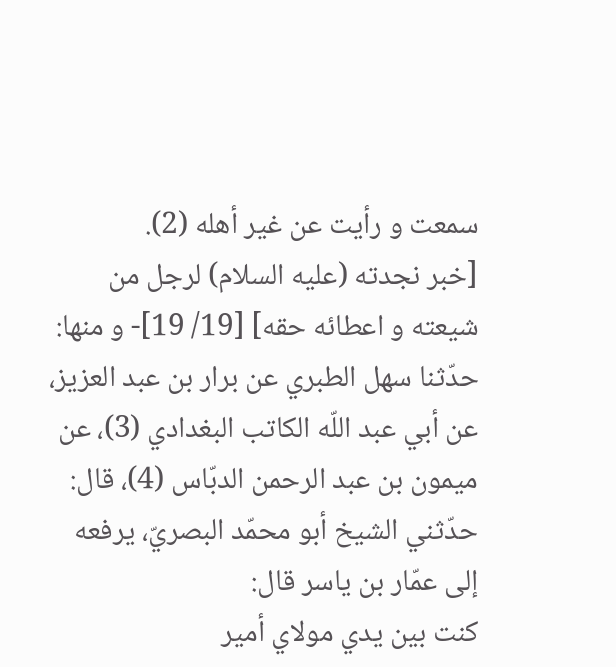سمعت و رأيت عن غير أهله (2).
[خبر نجدته (عليه السلام) لرجل من شيعته و اعطائه حقه] [19/ 19]- و منها: حدّثنا سهل الطبري عن برار بن عبد العزيز، عن أبي عبد اللّه الكاتب البغدادي (3)، عن ميمون بن عبد الرحمن الدبّاس (4)، قال: حدّثني الشيخ أبو محمّد البصريّ، يرفعه إلى عمّار بن ياسر قال:
كنت بين يدي مولاي أمير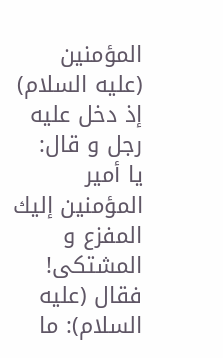المؤمنين (عليه السلام) إذ دخل عليه رجل و قال:
يا أمير المؤمنين إليك المفزع و المشتكى!
فقال (عليه السلام): ما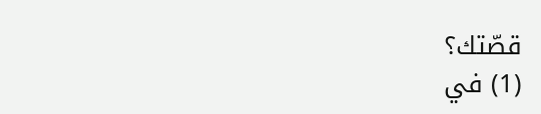قصّتك؟
(1) في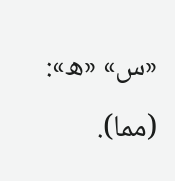«س» «ه»: (مما).